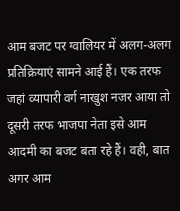आम बजट पर ग्वालियर में अलग-अलग प्रतिक्रियाएं सामने आई हैं। एक तरफ जहां व्यापारी वर्ग नाखुश नजर आया तो दूसरी तरफ भाजपा नेता इसे आम आदमी का बजट बता रहे हैं। वही, बात अगर आम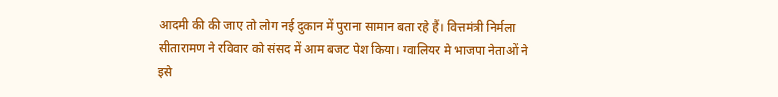आदमी की की जाए तो लोग नई दुकान में पुराना सामान बता रहे हैं। वित्तमंत्री निर्मला सीतारामण ने रविवार को संसद में आम बजट पेश किया। ग्वालियर मे भाजपा नेताओं ने इसे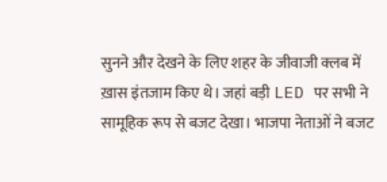सुनने और देखने के लिए शहर के जीवाजी क्लब में ख़ास इंतजाम किए थे। जहां बड़ी LED पर सभी ने सामूहिक रूप से बजट देखा। भाजपा नेताओं ने बजट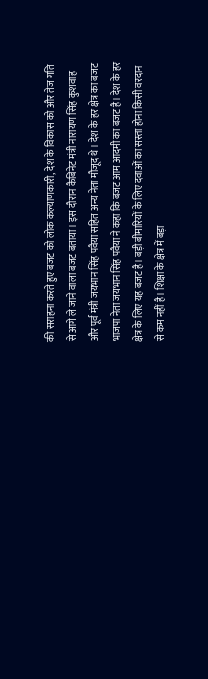की सराहना करते हुए बजट को लोक कल्याणकारी, देश के विकास को और तेज गति से आगे ले जाने वाला बजट बताया। इस दौरान कैबिनेट मंत्री नारायण सिंह कुशवाह और पूर्व मंत्री जयभान सिंह पवैया सहित अन्य नेता मौजूद थे। देश के हर क्षेत्र का बजट भाजपा नेता जयभान सिंह पवैया ने कहा कि बजट आम आदमी का बजट है। देश के हर क्षेत्र के लिए यह बजट है। बड़ी बीमारियों के लिए दवाओं का सस्ता होना किसी वरदान से कम नहीं है। शिक्षा के क्षेत्र में बड़ा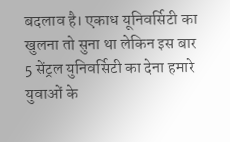बदलाव है। एकाध यूनिवर्सिटी का खुलना तो सुना था लेकिन इस बार 5 सेंट्रल युनिवर्सिटी का देना हमारे युवाओं के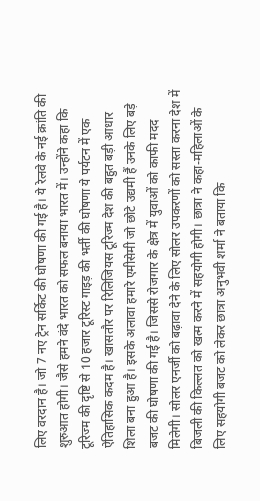लिए वरदान है। जो 7 नए ट्रेन सर्किट की घोषणा की गई है। ये रेलवे के नई क्रांति की शुरुआत होगी। जैसे हमने वंदे भारत को सफल बनाया भारत में। उन्होंने कहा कि टूरिज्म की दृष्टि से 10 हजार टूरिस्ट गाइड़ की भर्ती की घोषणा ये पर्यटन में एक ऐतिहासिक कदम है। खासतौर पर रिलिजियस टूरिज्म देश की बहुत बड़ी आधार शिला बना हुआ है। इसके अलावा हमारे एमीसेमी जो छोटे उद्यमी हैं उनके लिए बड़े बजट की घोषणा की गई है। जिससे रोजगार के क्षेत्र में युवाओं को काफी मदद मिलेगी। सोलर एनर्जी को बढ़ावा देने के लिए सोलर उपकरणों को सस्ता करना देश में बिजली की किल्लत को खत्म करने में सहयोगी होगी। छात्रा ने कहा-महिलाओं के लिए सहयोगी बजट को लेकर छात्रा अनुभवी शर्मा ने बताया कि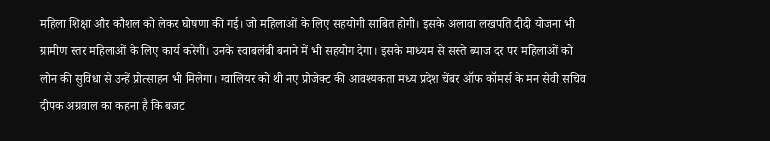महिला शिक्षा और कौशल को लेकर घोषणा की गई। जो महिलाओं के लिए सहयोगी साबित होगी। इसके अलावा लखपति दीदी योजना भी ग्रामीण स्तर महिलाओं के लिए कार्य करेगी। उनके स्वाबलंबी बनाने में भी सहयोग देगा। इसके माध्यम से सस्ते ब्याज दर पर महिलाओं को लोन की सुविधा से उन्हें प्रोत्साहन भी मिलेगा। ग्वालियर को थी नए प्रोजेक्ट की आवश्यकता मध्य प्रदेश चेंबर ऑफ कॉमर्स के मन सेवी सचिव दीपक अग्रवाल का कहना है कि बजट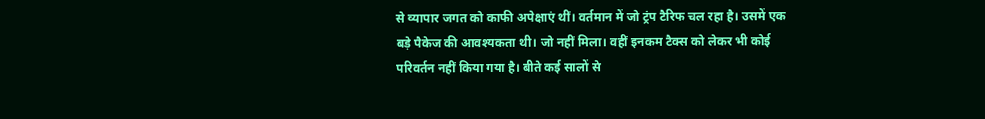से व्यापार जगत को काफी अपेक्षाएं थीं। वर्तमान में जो ट्रंप टैरिफ चल रहा है। उसमें एक बड़े पैकेज की आवश्यकता थी। जो नहीं मिला। वहीं इनकम टैक्स को लेकर भी कोई परिवर्तन नहीं किया गया है। बीते कई सालों से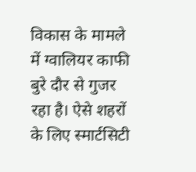विकास के मामले में ग्वालियर काफी बुरे दौर से गुजर रहा है। ऐसे शहरों के लिए स्मार्टसिटी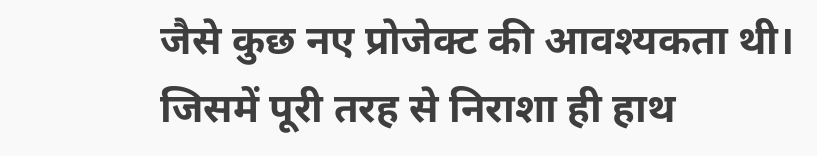जैसे कुछ नए प्रोजेक्ट की आवश्यकता थी। जिसमें पूरी तरह से निराशा ही हाथ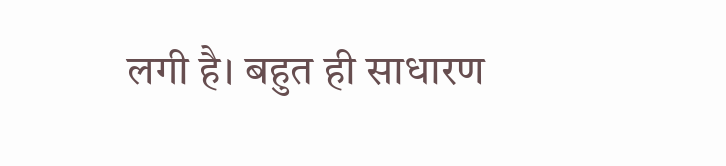लगी है। बहुत ही साधारण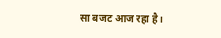सा बजट आज रहा है।